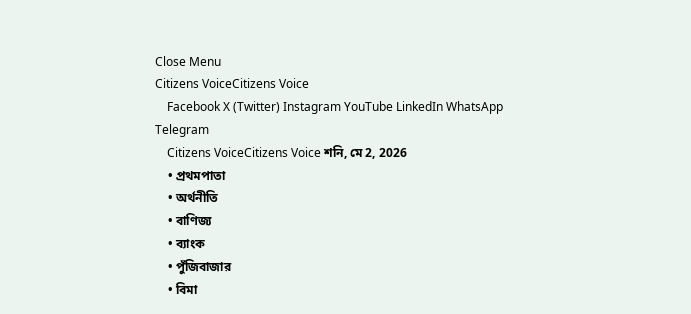Close Menu
Citizens VoiceCitizens Voice
    Facebook X (Twitter) Instagram YouTube LinkedIn WhatsApp Telegram
    Citizens VoiceCitizens Voice শনি, মে 2, 2026
    • প্রথমপাতা
    • অর্থনীতি
    • বাণিজ্য
    • ব্যাংক
    • পুঁজিবাজার
    • বিমা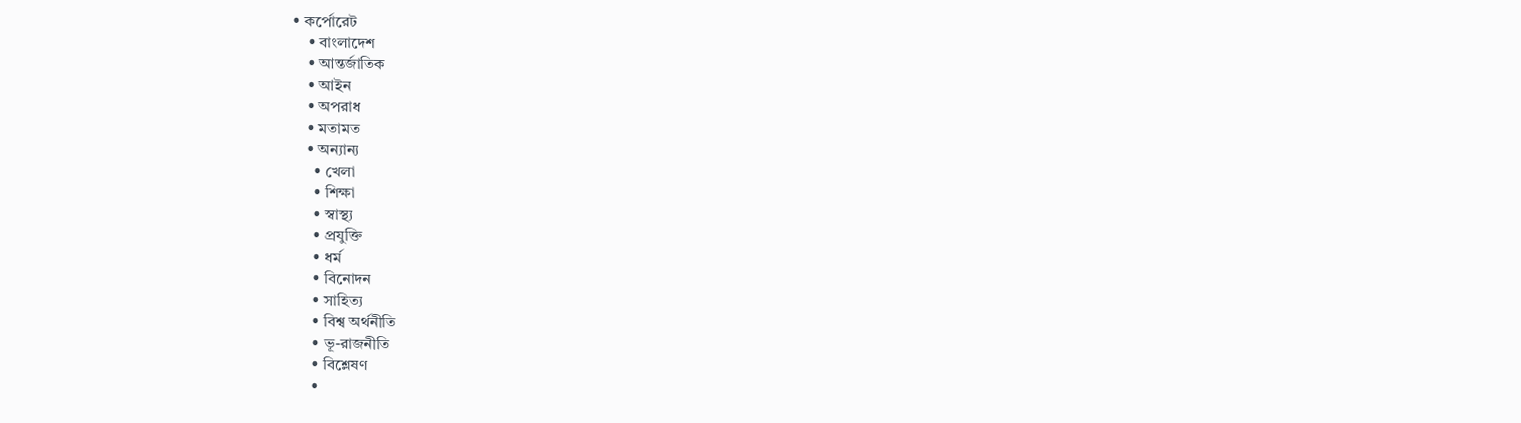• কর্পোরেট
    • বাংলাদেশ
    • আন্তর্জাতিক
    • আইন
    • অপরাধ
    • মতামত
    • অন্যান্য
      • খেলা
      • শিক্ষা
      • স্বাস্থ্য
      • প্রযুক্তি
      • ধর্ম
      • বিনোদন
      • সাহিত্য
      • বিশ্ব অর্থনীতি
      • ভূ-রাজনীতি
      • বিশ্লেষণ
      •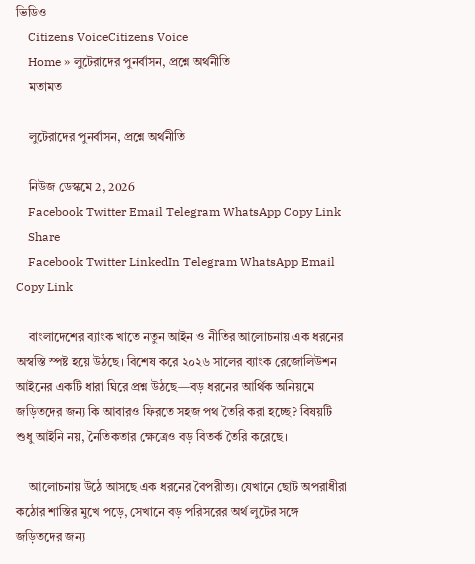ভিডিও
    Citizens VoiceCitizens Voice
    Home » লুটেরাদের পুনর্বাসন, প্রশ্নে অর্থনীতি
    মতামত

    লুটেরাদের পুনর্বাসন, প্রশ্নে অর্থনীতি

    নিউজ ডেস্কমে 2, 2026
    Facebook Twitter Email Telegram WhatsApp Copy Link
    Share
    Facebook Twitter LinkedIn Telegram WhatsApp Email Copy Link

    বাংলাদেশের ব্যাংক খাতে নতুন আইন ও নীতির আলোচনায় এক ধরনের অস্বস্তি স্পষ্ট হয়ে উঠছে। বিশেষ করে ২০২৬ সালের ব্যাংক রেজোলিউশন আইনের একটি ধারা ঘিরে প্রশ্ন উঠছে—বড় ধরনের আর্থিক অনিয়মে জড়িতদের জন্য কি আবারও ফিরতে সহজ পথ তৈরি করা হচ্ছে? বিষয়টি শুধু আইনি নয়, নৈতিকতার ক্ষেত্রেও বড় বিতর্ক তৈরি করেছে।

    আলোচনায় উঠে আসছে এক ধরনের বৈপরীত্য। যেখানে ছোট অপরাধীরা কঠোর শাস্তির মুখে পড়ে, সেখানে বড় পরিসরের অর্থ লুটের সঙ্গে জড়িতদের জন্য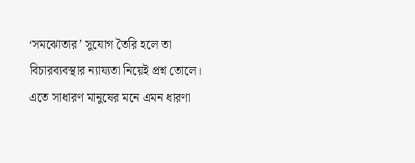‘সমঝোতার’ সুযোগ তৈরি হলে তা বিচারব্যবস্থার ন্যায্যতা নিয়েই প্রশ্ন তোলে। এতে সাধারণ মানুষের মনে এমন ধারণা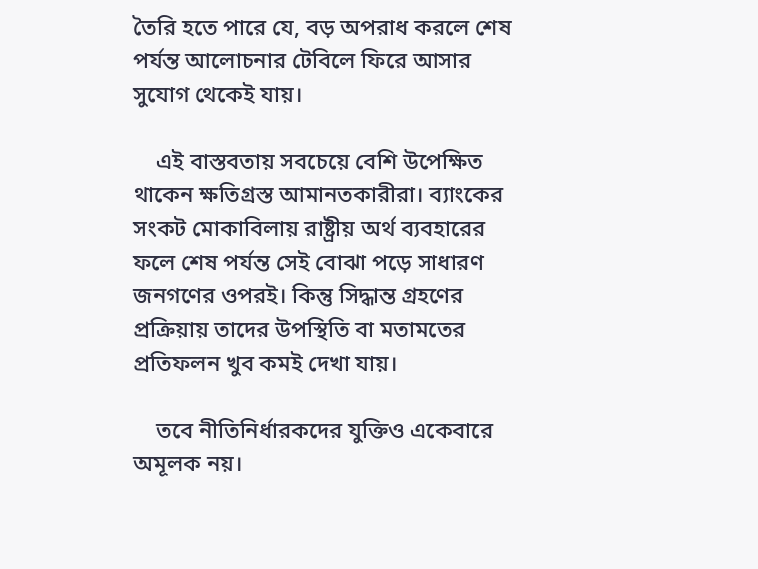তৈরি হতে পারে যে, বড় অপরাধ করলে শেষ পর্যন্ত আলোচনার টেবিলে ফিরে আসার সুযোগ থেকেই যায়।

    এই বাস্তবতায় সবচেয়ে বেশি উপেক্ষিত থাকেন ক্ষতিগ্রস্ত আমানতকারীরা। ব্যাংকের সংকট মোকাবিলায় রাষ্ট্রীয় অর্থ ব্যবহারের ফলে শেষ পর্যন্ত সেই বোঝা পড়ে সাধারণ জনগণের ওপরই। কিন্তু সিদ্ধান্ত গ্রহণের প্রক্রিয়ায় তাদের উপস্থিতি বা মতামতের প্রতিফলন খুব কমই দেখা যায়।

    তবে নীতিনির্ধারকদের যুক্তিও একেবারে অমূলক নয়।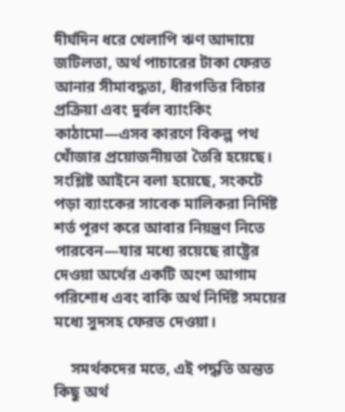দীর্ঘদিন ধরে খেলাপি ঋণ আদায়ে জটিলতা, অর্থ পাচারের টাকা ফেরত আনার সীমাবদ্ধতা, ধীরগতির বিচার প্রক্রিয়া এবং দুর্বল ব্যাংকিং কাঠামো—এসব কারণে বিকল্প পথ খোঁজার প্রয়োজনীয়তা তৈরি হয়েছে। সংশ্লিষ্ট আইনে বলা হয়েছে, সংকটে পড়া ব্যাংকের সাবেক মালিকরা নির্দিষ্ট শর্ত পূরণ করে আবার নিয়ন্ত্রণ নিতে পারবেন—যার মধ্যে রয়েছে রাষ্ট্রের দেওয়া অর্থের একটি অংশ আগাম পরিশোধ এবং বাকি অর্থ নির্দিষ্ট সময়ের মধ্যে সুদসহ ফেরত দেওয়া।

    সমর্থকদের মতে, এই পদ্ধতি অন্তত কিছু অর্থ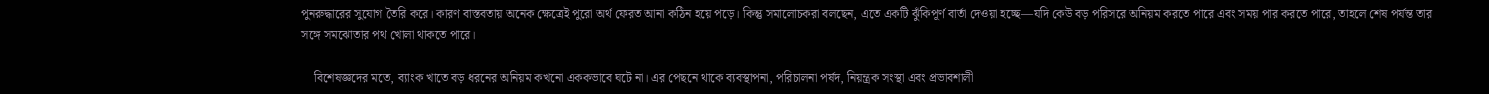পুনরুদ্ধারের সুযোগ তৈরি করে। কারণ বাস্তবতায় অনেক ক্ষেত্রেই পুরো অর্থ ফেরত আনা কঠিন হয়ে পড়ে। কিন্তু সমালোচকরা বলছেন, এতে একটি ঝুঁকিপূর্ণ বার্তা দেওয়া হচ্ছে—যদি কেউ বড় পরিসরে অনিয়ম করতে পারে এবং সময় পার করতে পারে, তাহলে শেষ পর্যন্ত তার সঙ্গে সমঝোতার পথ খোলা থাকতে পারে।

    বিশেষজ্ঞদের মতে, ব্যাংক খাতে বড় ধরনের অনিয়ম কখনো এককভাবে ঘটে না। এর পেছনে থাকে ব্যবস্থাপনা, পরিচালনা পর্ষদ, নিয়ন্ত্রক সংস্থা এবং প্রভাবশালী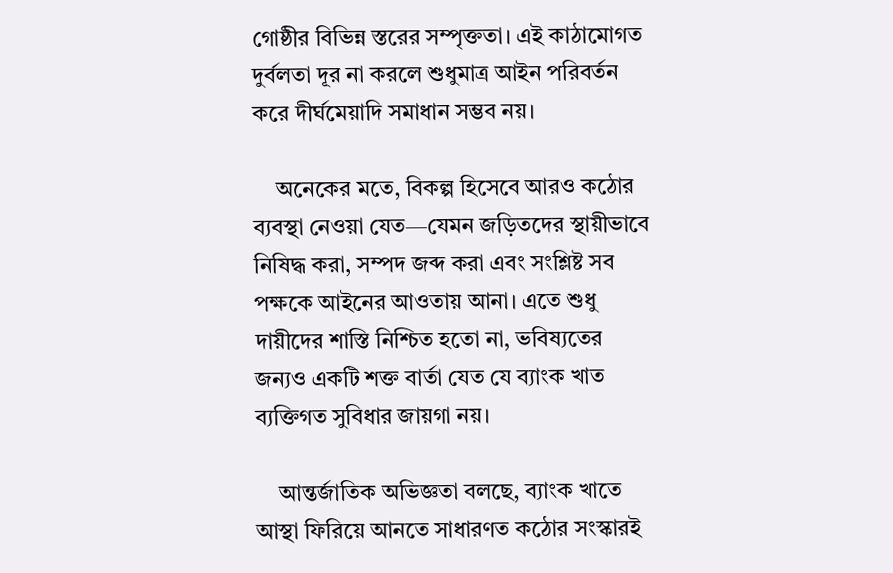গোষ্ঠীর বিভিন্ন স্তরের সম্পৃক্ততা। এই কাঠামোগত দুর্বলতা দূর না করলে শুধুমাত্র আইন পরিবর্তন করে দীর্ঘমেয়াদি সমাধান সম্ভব নয়।

    অনেকের মতে, বিকল্প হিসেবে আরও কঠোর ব্যবস্থা নেওয়া যেত—যেমন জড়িতদের স্থায়ীভাবে নিষিদ্ধ করা, সম্পদ জব্দ করা এবং সংশ্লিষ্ট সব পক্ষকে আইনের আওতায় আনা। এতে শুধু দায়ীদের শাস্তি নিশ্চিত হতো না, ভবিষ্যতের জন্যও একটি শক্ত বার্তা যেত যে ব্যাংক খাত ব্যক্তিগত সুবিধার জায়গা নয়।

    আন্তর্জাতিক অভিজ্ঞতা বলছে, ব্যাংক খাতে আস্থা ফিরিয়ে আনতে সাধারণত কঠোর সংস্কারই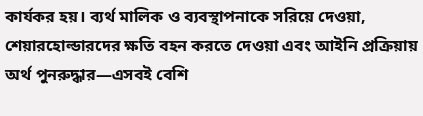কার্যকর হয়। ব্যর্থ মালিক ও ব্যবস্থাপনাকে সরিয়ে দেওয়া, শেয়ারহোল্ডারদের ক্ষতি বহন করতে দেওয়া এবং আইনি প্রক্রিয়ায় অর্থ পুনরুদ্ধার—এসবই বেশি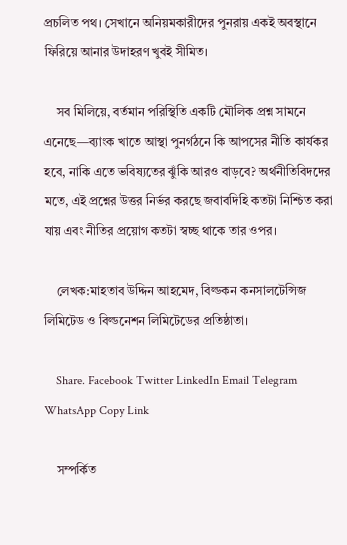প্রচলিত পথ। সেখানে অনিয়মকারীদের পুনরায় একই অবস্থানে ফিরিয়ে আনার উদাহরণ খুবই সীমিত।

    সব মিলিয়ে, বর্তমান পরিস্থিতি একটি মৌলিক প্রশ্ন সামনে এনেছে—ব্যাংক খাতে আস্থা পুনর্গঠনে কি আপসের নীতি কার্যকর হবে, নাকি এতে ভবিষ্যতের ঝুঁকি আরও বাড়বে? অর্থনীতিবিদদের মতে, এই প্রশ্নের উত্তর নির্ভর করছে জবাবদিহি কতটা নিশ্চিত করা যায় এবং নীতির প্রয়োগ কতটা স্বচ্ছ থাকে তার ওপর।

    লেখক:মাহতাব উদ্দিন আহমেদ, বিল্ডকন কনসালটেন্সিজ লিমিটেড ও বিল্ডনেশন লিমিটেডের প্রতিষ্ঠাতা।

    Share. Facebook Twitter LinkedIn Email Telegram WhatsApp Copy Link

    সম্পর্কিত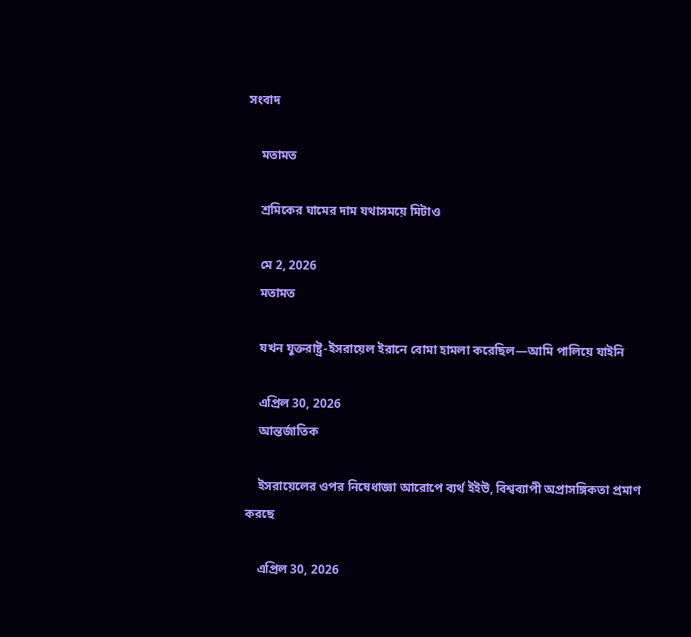সংবাদ

    মতামত

    শ্রমিকের ঘামের দাম যথাসময়ে মিটাও

    মে 2, 2026
    মতামত

    যখন যুক্তরাষ্ট্র-ইসরায়েল ইরানে বোমা হামলা করেছিল—আমি পালিয়ে যাইনি

    এপ্রিল 30, 2026
    আন্তর্জাতিক

    ইসরায়েলের ওপর নিষেধাজ্ঞা আরোপে ব্যর্থ ইইউ, বিশ্বব্যাপী অপ্রাসঙ্গিকতা প্রমাণ করছে

    এপ্রিল 30, 2026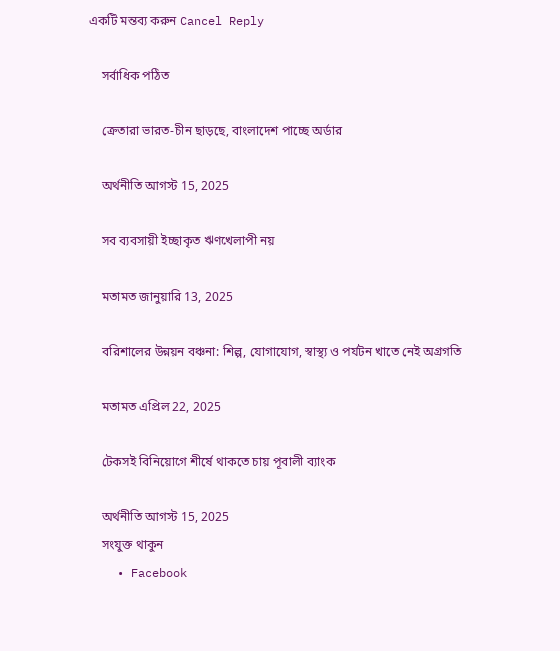একটি মন্তব্য করুন Cancel Reply

    সর্বাধিক পঠিত

    ক্রেতারা ভারত-চীন ছাড়ছে, বাংলাদেশ পাচ্ছে অর্ডার

    অর্থনীতি আগস্ট 15, 2025

    সব ব্যবসায়ী ইচ্ছাকৃত ঋণখেলাপী নয়

    মতামত জানুয়ারি 13, 2025

    বরিশালের উন্নয়ন বঞ্চনা: শিল্প, যোগাযোগ, স্বাস্থ্য ও পর্যটন খাতে নেই অগ্রগতি

    মতামত এপ্রিল 22, 2025

    টেকসই বিনিয়োগে শীর্ষে থাকতে চায় পূবালী ব্যাংক

    অর্থনীতি আগস্ট 15, 2025
    সংযুক্ত থাকুন
    • Facebook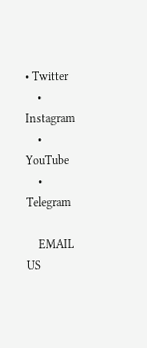• Twitter
    • Instagram
    • YouTube
    • Telegram

    EMAIL US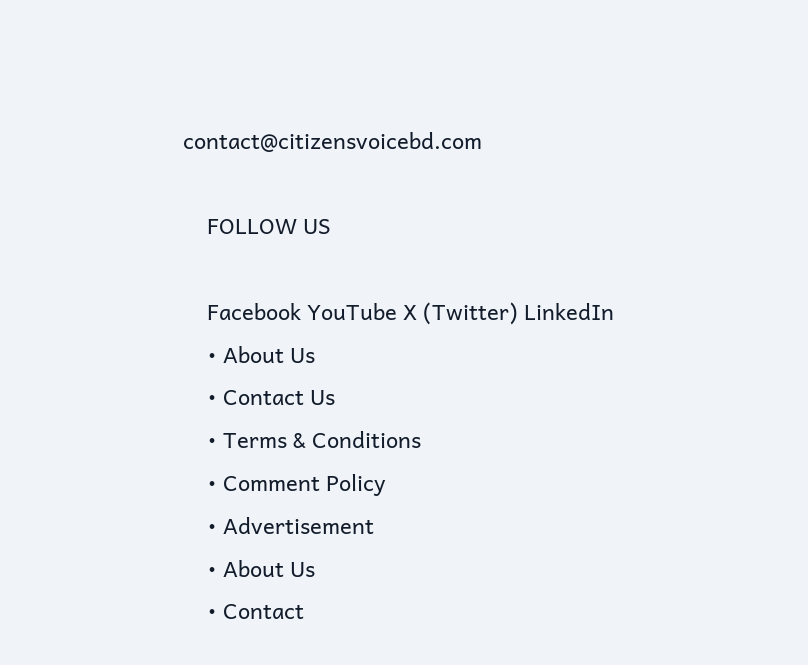contact@citizensvoicebd.com

    FOLLOW US

    Facebook YouTube X (Twitter) LinkedIn
    • About Us
    • Contact Us
    • Terms & Conditions
    • Comment Policy
    • Advertisement
    • About Us
    • Contact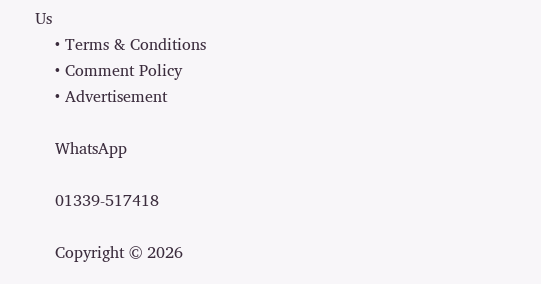Us
    • Terms & Conditions
    • Comment Policy
    • Advertisement

    WhatsApp

    01339-517418

    Copyright © 2026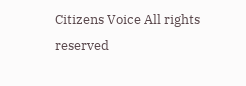Citizens Voice All rights reserved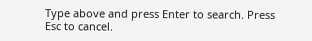Type above and press Enter to search. Press Esc to cancel.